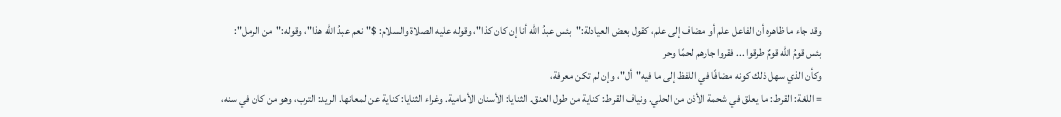وقد جاء ما ظاهره أن الفاعل علم أو مضاف إلى علم، كقول بعض العيادلة:"بئس عبدُ الله أنا إن كان كذا"، وقوله عليه الصلاة والسلام: $"نعم عبدُ الله هذا"، وقوله:"من الرمل":
بئس قومُ الله قومٌ طرقوا ... فقروا جارهم لحمًا وحر
وكأن الذي سهل ذلك كونه مضافًا في اللفظ إلى ما فيه"أل"، وإن لم تكن معرفة،
= اللغة: القرط: ما يعلق في شحمة الأذن من الحلي. ونياف القرط: كناية من طول العنق. الثنايا: الأسنان الأمامية. وغراء الثنايا: كناية عن لمعانها. الريد: الترب، وهو من كان في سنه،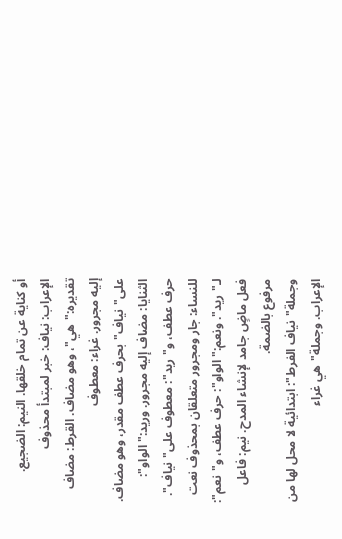أو كناية عن تمام خلقها. النيم: الضجيع.
الإعراب: نياف: خبر لمبتدأ محذوف تقديره:"هي"، وهو مضاف. القرط: مضاف إليه مجرور. غراء: معطوف على"نياف"بحرف عطف مقدر، وهو مضاف. الثنايا: مضاف إليه مجرور. وريد:"الواو": حرف عطف، و"ريد": معطوف على"نياف". للنساء: جار ومجرور متعلقان بمحذوف نعت لـ"ريد". ونعم:"الواو": حرف عطف، و"نعم": فعل ماضٍ جامد لإنشاء المدح. نيم: فاعل مرفوع بالضمة.
وجملة"نياف الفرط": ابتدائية لا محل لها من الإعراب. وجملة"هي غراء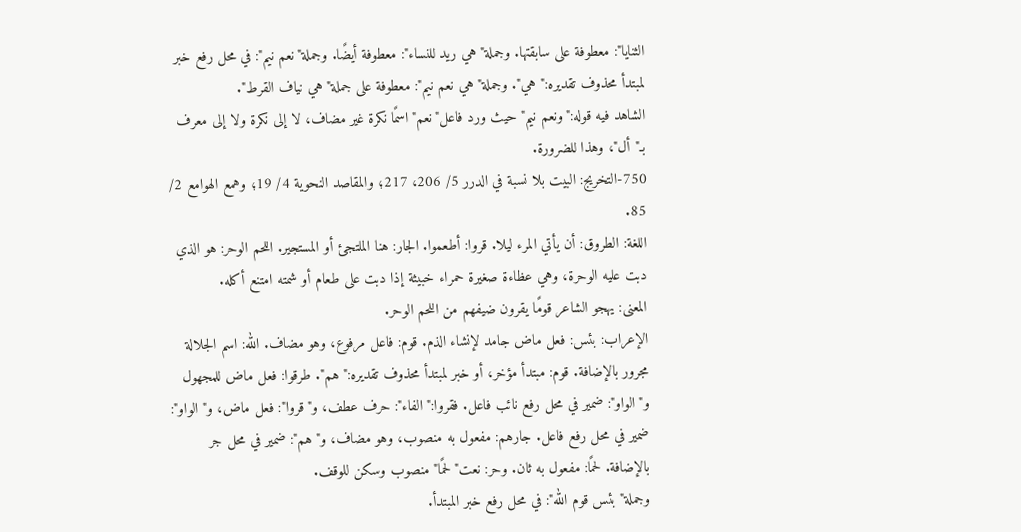الثنايا": معطوفة على سابقتها. وجملة"هي ريد للنساء": معطوفة أيضًا. وجملة"نعم نيم": في محل رفع خبر لمبتدأ محذوف تقديره:"هي". وجملة"هي نعم نيم": معطوفة على جملة"هي نياف القرط".
الشاهد فيه قوله:"ونعم نيم"حيث ورد فاعل"نعم"اسمًا نكرة غير مضاف، لا إلى نكرة ولا إلى معرف بـ"أل"، وهذا للضرورة.
750-التخريج: البيت بلا نسبة في الدرر 5/ 206، 217؛ والمقاصد النحوية 4/ 19؛ وهمع الهوامع 2/ 85.
اللغة: الطروق: أن يأتي المرء ليلا. قروا: أطعموا. الجار: هنا الملتجئ أو المستجير. اللحم الوحر: هو الذي دبت عليه الوحرة، وهي عظاءة صغيرة حمراء خبيثة إذا دبت على طعام أو شمته امتنع أكله.
المعنى: يهجو الشاعر قومًا يقرون ضيفهم من اللحم الوحر.
الإعراب: بئس: فعل ماض جامد لإنشاء الذم. قوم: فاعل مرفوع، وهو مضاف. الله: اسم الجلالة مجرور بالإضافة. قوم: مبتدأ مؤخر، أو خبر لمبتدأ محذوف تقديره:"هم". طرقوا: فعل ماض للمجهول و"الواو": ضمير في محل رفع نائب فاعل. فقروا:"الفاء": حرف عطف، و"قروا": فعل ماض، و"الواو": ضمير في محل رفع فاعل. جارهم: مفعول به منصوب، وهو مضاف، و"هم": ضمير في محل جر بالإضافة. لحمًا: مفعول به ثان. وحر: نعت"لحمًا"منصوب وسكن للوقف.
وجملة"بئس قوم الله": في محل رفع خبر المبتدأ.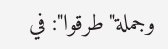وجملة"طرقوا": في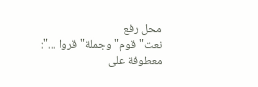محل رفع نعت"قوم"وجملة"قروا ...": معطوفة على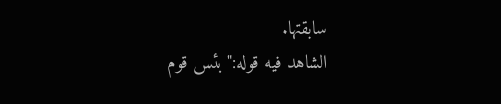سابقتها.
الشاهد فيه قوله:"بئس قوم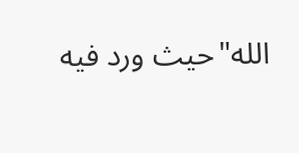الله"حيث ورد فيه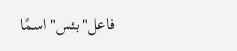فاعل"بئس"اسمًا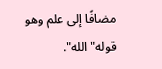مضافًا إلى علم وهو قوله"الله".